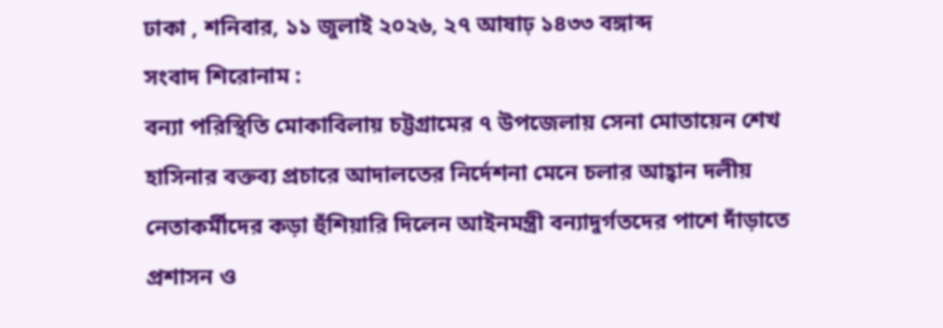ঢাকা , শনিবার, ১১ জুলাই ২০২৬, ২৭ আষাঢ় ১৪৩৩ বঙ্গাব্দ
সংবাদ শিরোনাম :
বন্যা পরিস্থিতি মোকাবিলায় চট্টগ্রামের ৭ উপজেলায় সেনা মোতায়েন শেখ হাসিনার বক্তব্য প্রচারে আদালতের নির্দেশনা মেনে চলার আহ্বান দলীয় নেতাকর্মীদের কড়া হুঁশিয়ারি দিলেন আইনমন্ত্রী বন্যাদুর্গতদের পাশে দাঁড়াতে প্রশাসন ও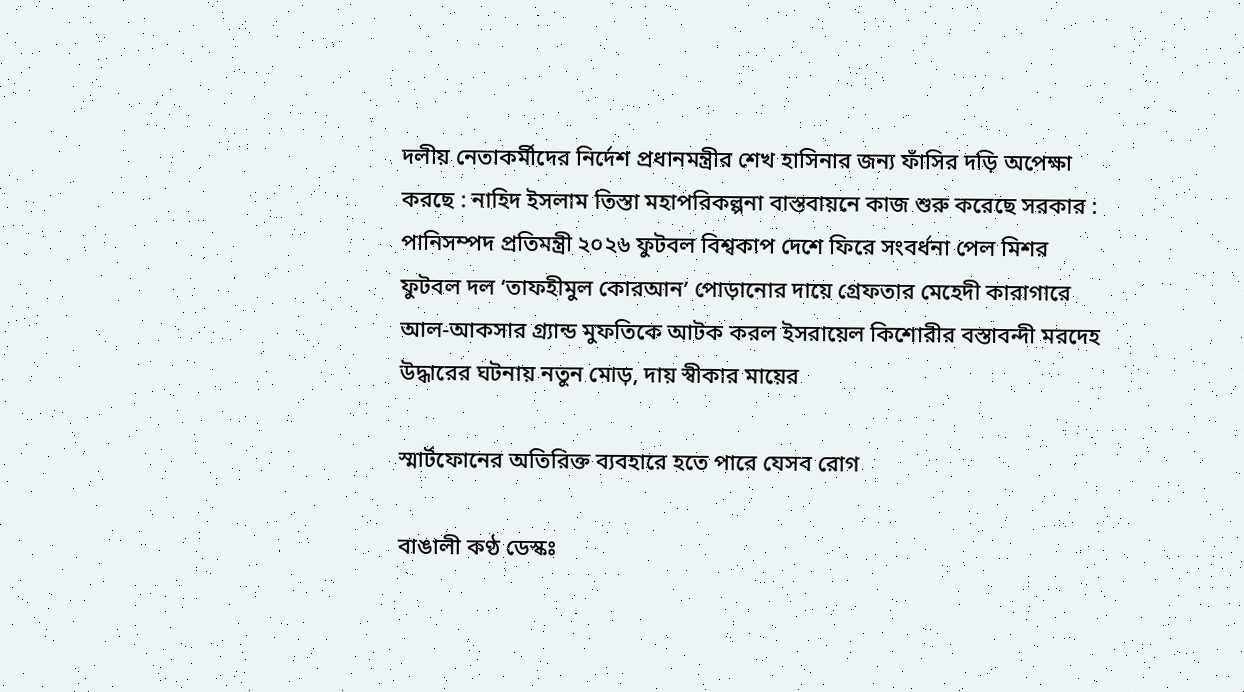দলীয় নেতাকর্মীদের নির্দেশ প্রধানমন্ত্রীর শেখ হাসিনার জন্য ফাঁসির দড়ি অপেক্ষা করছে : নাহিদ ইসলাম তিস্তা মহাপরিকল্পনা বাস্তবায়নে কাজ শুরু করেছে সরকার : পানিসম্পদ প্রতিমন্ত্রী ২০২৬ ফুটবল বিশ্বকাপ দেশে ফিরে সংবর্ধনা পেল মিশর ফুটবল দল ‘তাফহীমুল কোরআন’ পোড়ানোর দায়ে গ্রেফতার মেহেদী কারাগারে আল-আকসার গ্র্যান্ড মুফতিকে আটক করল ইসরায়েল কিশোরীর বস্তাবন্দী মরদেহ উদ্ধারের ঘটনায় নতুন মোড়, দায় স্বীকার মায়ের

স্মার্টফোনের অতিরিক্ত ব্যবহারে হতে পারে যেসব রোগ

বাঙালী কণ্ঠ ডেস্কঃ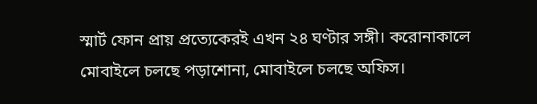স্মার্ট ফোন প্রায় প্রত্যেকেরই এখন ২৪ ঘণ্টার সঙ্গী। করোনাকালে মোবাইলে চলছে পড়াশোনা, মোবাইলে চলছে অফিস।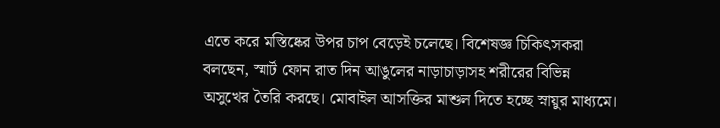এতে করে মস্তিষ্কের উপর চাপ বেড়েই চলেছে। বিশেষজ্ঞ চিকিৎসকরা বলছেন, স্মার্ট ফোন রাত দিন আঙুলের নাড়াচাড়াসহ শরীরের বিভিন্ন অসুখের তৈরি করছে। মোবাইল আসক্তির মাশুল দিতে হচ্ছে স্নায়ুর মাধ্যমে।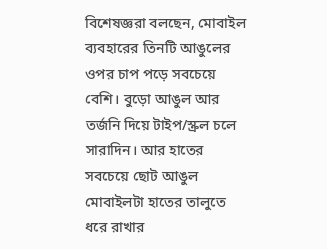বিশেষজ্ঞরা বলছেন, মোবাইল ব্যবহারের তিনটি আঙুলের ওপর চাপ পড়ে সবচেয়ে বেশি। বুড়ো আঙুল আর তর্জনি দিয়ে টাইপ/স্ক্রল চলে সারাদিন। আর হাতের সবচেয়ে ছোট আঙুল মোবাইলটা হাতের তালুতে ধরে রাখার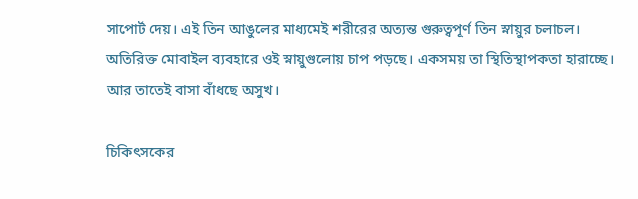সাপোর্ট দেয়। এই তিন আঙুলের মাধ্যমেই শরীরের অত্যন্ত গুরুত্বপূর্ণ তিন স্নায়ুর চলাচল। অতিরিক্ত মোবাইল ব্যবহারে ওই স্নায়ুগুলোয় চাপ পড়ছে। একসময় তা স্থিতিস্থাপকতা হারাচ্ছে। আর তাতেই বাসা বাঁধছে অসুখ।

চিকিৎসকের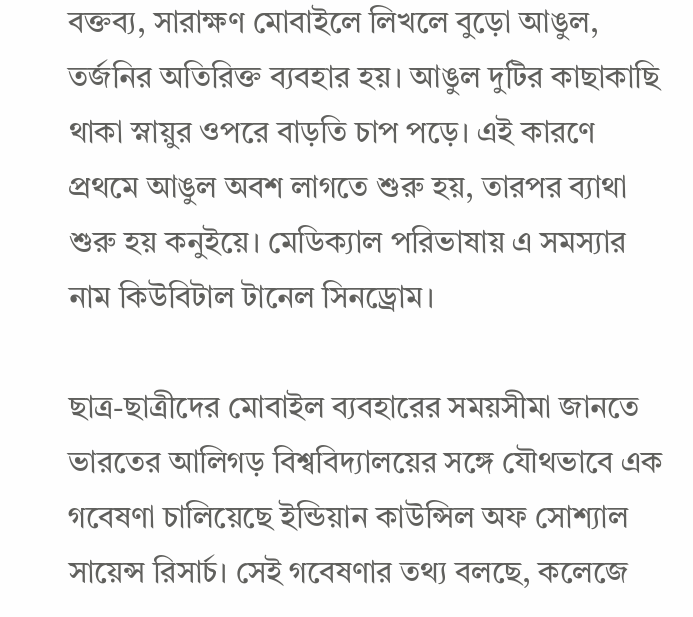বক্তব্য, সারাক্ষণ মোবাইলে লিখলে বুড়ো আঙুল, তর্জনির অতিরিক্ত ব্যবহার হয়। আঙুল দুটির কাছাকাছি থাকা স্নায়ুর ওপরে বাড়তি চাপ পড়ে। এই কারণে প্রথমে আঙুল অবশ লাগতে শুরু হয়, তারপর ব্যাথা শুরু হয় কনুইয়ে। মেডিক্যাল পরিভাষায় এ সমস্যার নাম কিউবিটাল টানেল সিনড্রোম।

ছাত্র-ছাত্রীদের মোবাইল ব্যবহারের সময়সীমা জানতে ভারতের আলিগড় বিশ্ববিদ্যালয়ের সঙ্গে যৌথভাবে এক গবেষণা চালিয়েছে ইন্ডিয়ান কাউন্সিল অফ সোশ্যাল সায়েন্স রিসার্চ। সেই গবেষণার তথ্য বলছে, কলেজে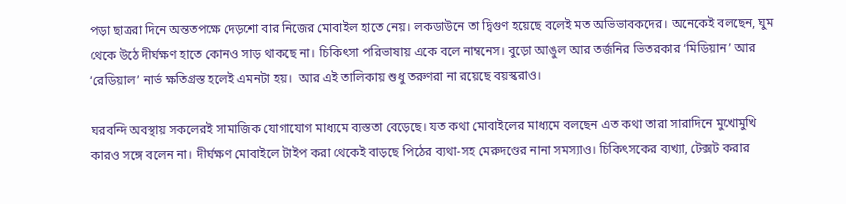পড়া ছাত্ররা দিনে অন্ততপক্ষে দেড়শো বার নিজের মোবাইল হাতে নেয়। লকডাউনে তা দ্বিগুণ হয়েছে বলেই মত অভিভাবকদের। অনেকেই বলছেন, ঘুম থেকে উঠে দীর্ঘক্ষণ হাতে কোনও সাড় থাকছে না। চিকিৎসা পরিভাষায় একে বলে নাম্বনেস। বুড়ো আঙুল আর তর্জনির ভিতরকার ‘মিডিয়ান’ আর ‘রেডিয়াল’ নার্ভ ক্ষতিগ্রস্ত হলেই এমনটা হয়।  আর এই তালিকায় শুধু তরুণরা না রয়েছে বয়স্করাও।

ঘরবন্দি অবস্থায় সকলেরই সামাজিক যোগাযোগ মাধ্যমে ব্যস্ততা বেড়েছে। যত কথা মোবাইলের মাধ্যমে বলছেন এত কথা তারা সারাদিনে মুখোমুখি কারও সঙ্গে বলেন না। দীর্ঘক্ষণ মোবাইলে টাইপ করা থেকেই বাড়ছে পিঠের ব্যথা-সহ মেরুদণ্ডের নানা সমস্যাও। চিকিৎসকের ব্যখ্যা, টেক্সট করার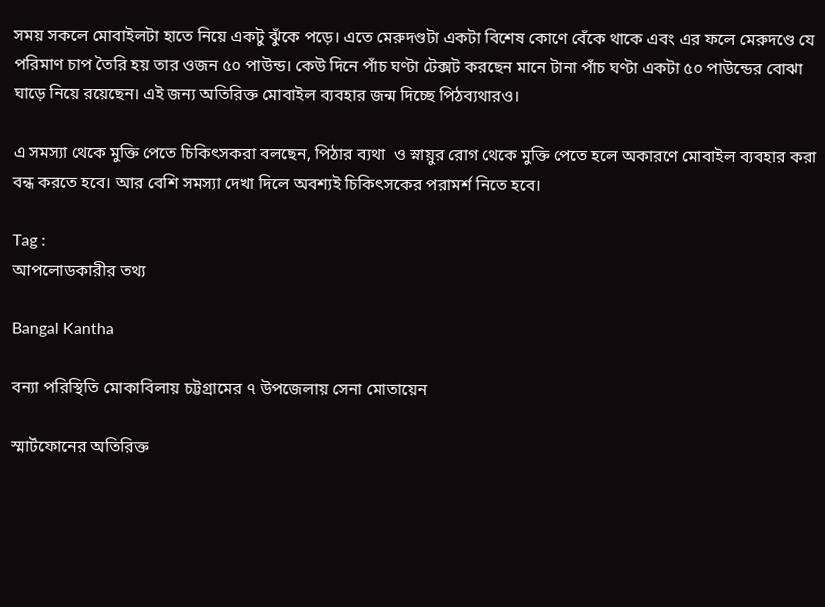সময় সকলে মোবাইলটা হাতে নিয়ে একটু ঝুঁকে পড়ে। এতে মেরুদণ্ডটা একটা বিশেষ কোণে বেঁকে থাকে এবং এর ফলে মেরুদণ্ডে যে পরিমাণ চাপ তৈরি হয় তার ওজন ৫০ পাউন্ড। কেউ দিনে পাঁচ ঘণ্টা টেক্সট করছেন মানে টানা পাঁচ ঘণ্টা একটা ৫০ পাউন্ডের বোঝা ঘাড়ে নিয়ে রয়েছেন। এই জন্য অতিরিক্ত মোবাইল ব্যবহার জন্ম দিচ্ছে পিঠব্যথারও।

এ সমস্যা থেকে মুক্তি পেতে চিকিৎসকরা বলছেন, পিঠার ব্যথা  ও স্নায়ুর রোগ থেকে মুক্তি পেতে হলে অকারণে মোবাইল ব্যবহার করা বন্ধ করতে হবে। আর বেশি সমস্যা দেখা দিলে অবশ্যই চিকিৎসকের পরামর্শ নিতে হবে।

Tag :
আপলোডকারীর তথ্য

Bangal Kantha

বন্যা পরিস্থিতি মোকাবিলায় চট্টগ্রামের ৭ উপজেলায় সেনা মোতায়েন

স্মার্টফোনের অতিরিক্ত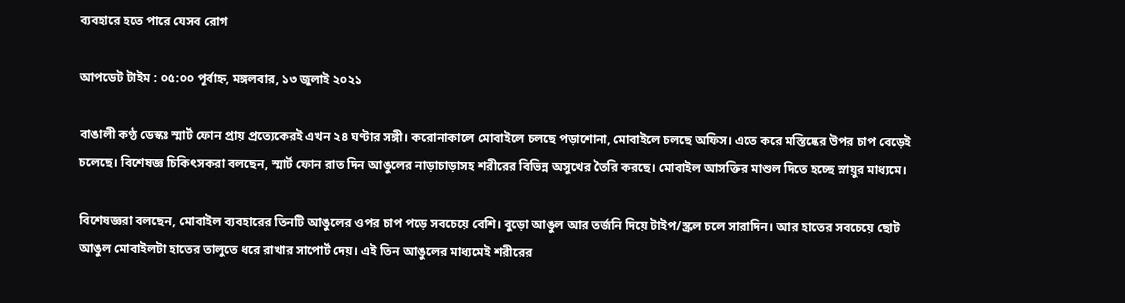ব্যবহারে হতে পারে যেসব রোগ

আপডেট টাইম : ০৫:০০ পূর্বাহ্ন, মঙ্গলবার, ১৩ জুলাই ২০২১

বাঙালী কণ্ঠ ডেস্কঃ স্মার্ট ফোন প্রায় প্রত্যেকেরই এখন ২৪ ঘণ্টার সঙ্গী। করোনাকালে মোবাইলে চলছে পড়াশোনা, মোবাইলে চলছে অফিস। এতে করে মস্তিষ্কের উপর চাপ বেড়েই চলেছে। বিশেষজ্ঞ চিকিৎসকরা বলছেন, স্মার্ট ফোন রাত দিন আঙুলের নাড়াচাড়াসহ শরীরের বিভিন্ন অসুখের তৈরি করছে। মোবাইল আসক্তির মাশুল দিতে হচ্ছে স্নায়ুর মাধ্যমে।

বিশেষজ্ঞরা বলছেন, মোবাইল ব্যবহারের তিনটি আঙুলের ওপর চাপ পড়ে সবচেয়ে বেশি। বুড়ো আঙুল আর তর্জনি দিয়ে টাইপ/স্ক্রল চলে সারাদিন। আর হাতের সবচেয়ে ছোট আঙুল মোবাইলটা হাতের তালুতে ধরে রাখার সাপোর্ট দেয়। এই তিন আঙুলের মাধ্যমেই শরীরের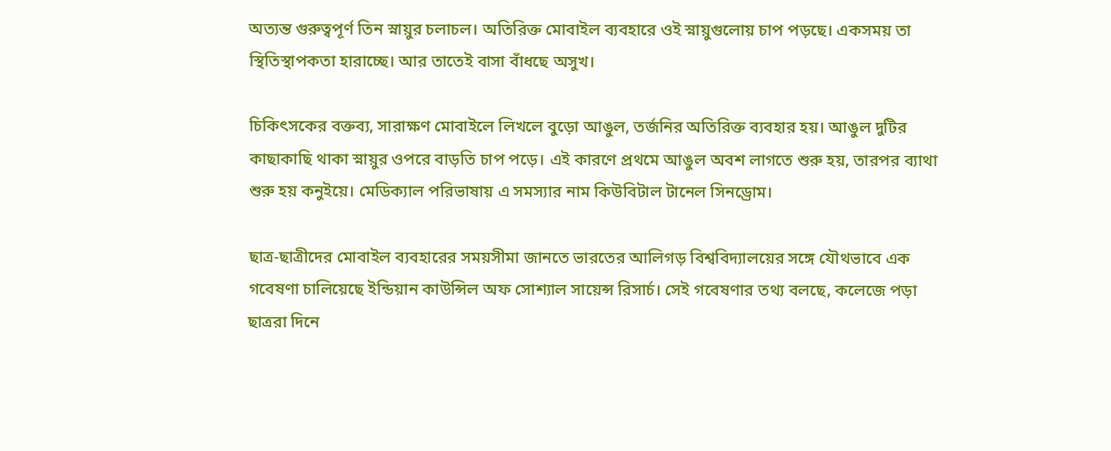অত্যন্ত গুরুত্বপূর্ণ তিন স্নায়ুর চলাচল। অতিরিক্ত মোবাইল ব্যবহারে ওই স্নায়ুগুলোয় চাপ পড়ছে। একসময় তা স্থিতিস্থাপকতা হারাচ্ছে। আর তাতেই বাসা বাঁধছে অসুখ।

চিকিৎসকের বক্তব্য, সারাক্ষণ মোবাইলে লিখলে বুড়ো আঙুল, তর্জনির অতিরিক্ত ব্যবহার হয়। আঙুল দুটির কাছাকাছি থাকা স্নায়ুর ওপরে বাড়তি চাপ পড়ে। এই কারণে প্রথমে আঙুল অবশ লাগতে শুরু হয়, তারপর ব্যাথা শুরু হয় কনুইয়ে। মেডিক্যাল পরিভাষায় এ সমস্যার নাম কিউবিটাল টানেল সিনড্রোম।

ছাত্র-ছাত্রীদের মোবাইল ব্যবহারের সময়সীমা জানতে ভারতের আলিগড় বিশ্ববিদ্যালয়ের সঙ্গে যৌথভাবে এক গবেষণা চালিয়েছে ইন্ডিয়ান কাউন্সিল অফ সোশ্যাল সায়েন্স রিসার্চ। সেই গবেষণার তথ্য বলছে, কলেজে পড়া ছাত্ররা দিনে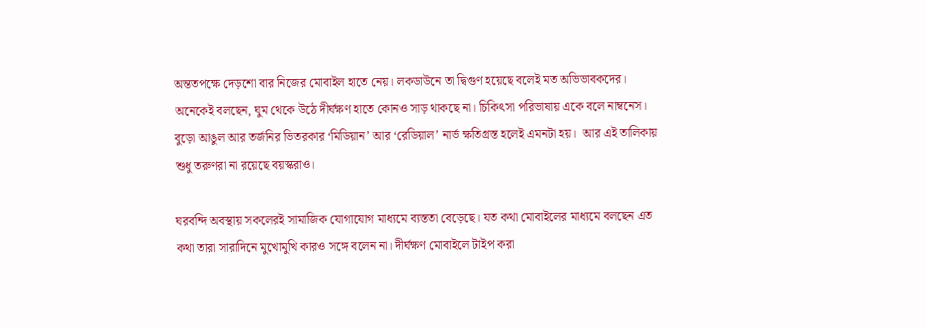অন্ততপক্ষে দেড়শো বার নিজের মোবাইল হাতে নেয়। লকডাউনে তা দ্বিগুণ হয়েছে বলেই মত অভিভাবকদের। অনেকেই বলছেন, ঘুম থেকে উঠে দীর্ঘক্ষণ হাতে কোনও সাড় থাকছে না। চিকিৎসা পরিভাষায় একে বলে নাম্বনেস। বুড়ো আঙুল আর তর্জনির ভিতরকার ‘মিডিয়ান’ আর ‘রেডিয়াল’ নার্ভ ক্ষতিগ্রস্ত হলেই এমনটা হয়।  আর এই তালিকায় শুধু তরুণরা না রয়েছে বয়স্করাও।

ঘরবন্দি অবস্থায় সকলেরই সামাজিক যোগাযোগ মাধ্যমে ব্যস্ততা বেড়েছে। যত কথা মোবাইলের মাধ্যমে বলছেন এত কথা তারা সারাদিনে মুখোমুখি কারও সঙ্গে বলেন না। দীর্ঘক্ষণ মোবাইলে টাইপ করা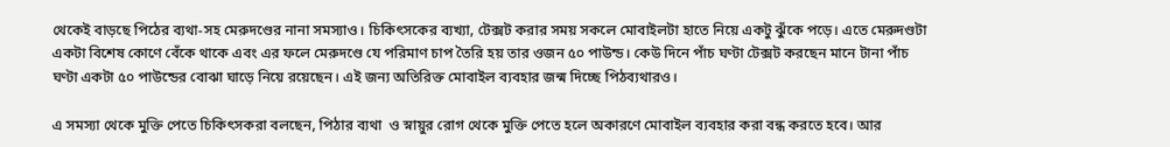থেকেই বাড়ছে পিঠের ব্যথা-সহ মেরুদণ্ডের নানা সমস্যাও। চিকিৎসকের ব্যখ্যা, টেক্সট করার সময় সকলে মোবাইলটা হাতে নিয়ে একটু ঝুঁকে পড়ে। এতে মেরুদণ্ডটা একটা বিশেষ কোণে বেঁকে থাকে এবং এর ফলে মেরুদণ্ডে যে পরিমাণ চাপ তৈরি হয় তার ওজন ৫০ পাউন্ড। কেউ দিনে পাঁচ ঘণ্টা টেক্সট করছেন মানে টানা পাঁচ ঘণ্টা একটা ৫০ পাউন্ডের বোঝা ঘাড়ে নিয়ে রয়েছেন। এই জন্য অতিরিক্ত মোবাইল ব্যবহার জন্ম দিচ্ছে পিঠব্যথারও।

এ সমস্যা থেকে মুক্তি পেতে চিকিৎসকরা বলছেন, পিঠার ব্যথা  ও স্নায়ুর রোগ থেকে মুক্তি পেতে হলে অকারণে মোবাইল ব্যবহার করা বন্ধ করতে হবে। আর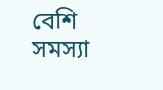বেশি সমস্যা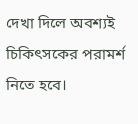দেখা দিলে অবশ্যই চিকিৎসকের পরামর্শ নিতে হবে।